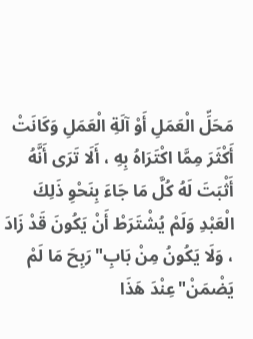مَحَلِّ الْعَمَلِ أَوْ آلَةِ الْعَمَلِ وَكَانَتْ أَكْثَرَ مِمَّا اكْتَرَاهُ بِهِ ، أَلَا تَرَى أَنَّهُ أَثْبَتَ لَهُ كُلَّ مَا جَاءَ بِنَحْوِ ذَلِكَ الْعَبْدِ وَلَمْ يُشْتَرَطْ أَنْ يَكُونَ قَدْ زَادَ ، وَلَا يَكُونُ مِنْ بَابِ"رَبِحَ مَا لَمْ يَضْمَنْ"عِنْدَ هَذَا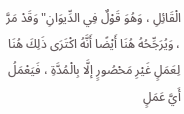الْقَائِلِ ، وَهُوَ قَوْلٌ فِي الدِّيوَانِ"وَقَدْ مَرَّ ، وَيُرَجِّحُهُ هُنَا أَيْضًا أَنَّهُ اكْتَرَى ذَلِكَ هُنَا لِعَمَلٍ غَيْرِ مَحْصُورٍ إلَّا بِالْمُدَّةِ ، فَيَعْمَلُ أَيَّ عَمَلٍ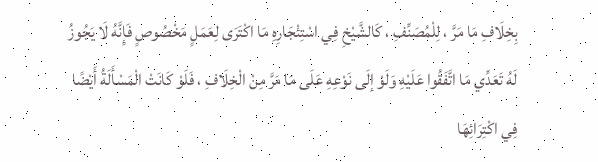بِخِلَافِ مَا مَرَّ ، لِلْمُصَنِّفِ ، كَالشَّيْخِ فِي اسْتِئْجَارِهِ مَا اكْتَرَى لِعَمَلٍ مَخْصُوصٍ فَإِنَّهُ لَا يَجُوزُ لَهُ تَعَدِّي مَا اتَّفَقُوا عَلَيْهِ وَلَوْ إلَى نَوْعِهِ عَلَى مَا مَرَّ مِنْ الْخِلَافِ ، فَلَوْ كَانَتْ الْمَسْأَلَةُ أَيْضًا فِي اكْتِرَائِهَا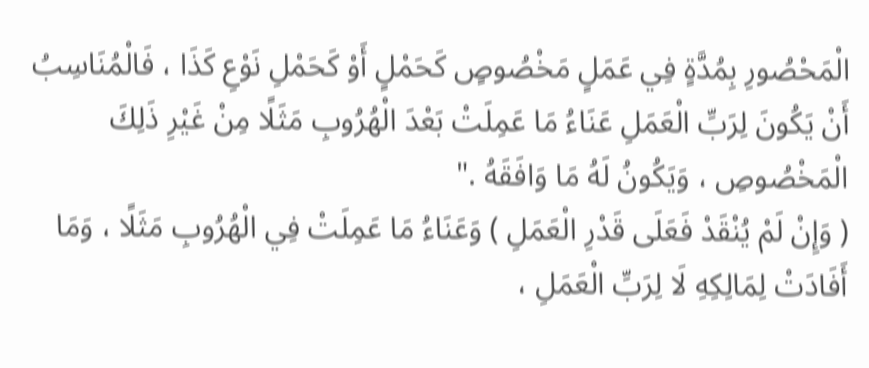الْمَحْصُورِ بِمُدَّةٍ فِي عَمَلٍ مَخْصُوصٍ كَحَمْلٍ أَوْ كَحَمْلِ نَوْعِ كَذَا ، فَالْمُنَاسِبُ أَنْ يَكُونَ لِرَبِّ الْعَمَلِ عَنَاءُ مَا عَمِلَتْ بَعْدَ الْهُرُوبِ مَثَلًا مِنْ غَيْرِ ذَلِكَ الْمَخْصُوصِ ، وَيَكُونُ لَهُ مَا وَافَقَهُ ."
( وَإِنْ لَمْ يُنْقَدْ فَعَلَى قَدْرِ الْعَمَلِ ) وَعَنَاءُ مَا عَمِلَتْ فِي الْهُرُوبِ مَثَلًا ، وَمَا أَفَادَتْ لِمَالِكِهِ لَا لِرَبِّ الْعَمَلِ ،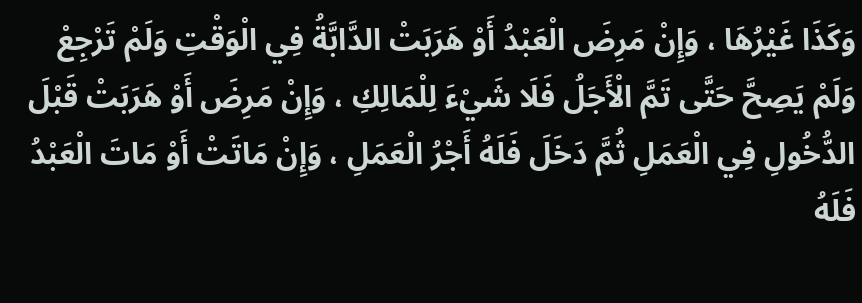وَكَذَا غَيْرُهَا ، وَإِنْ مَرِضَ الْعَبْدُ أَوْ هَرَبَتْ الدَّابَّةُ فِي الْوَقْتِ وَلَمْ تَرْجِعْ وَلَمْ يَصِحَّ حَتَّى تَمَّ الْأَجَلُ فَلَا شَيْءَ لِلْمَالِكِ ، وَإِنْ مَرِضَ أَوْ هَرَبَتْ قَبْلَ الدُّخُولِ فِي الْعَمَلِ ثُمَّ دَخَلَ فَلَهُ أَجْرُ الْعَمَلِ ، وَإِنْ مَاتَتْ أَوْ مَاتَ الْعَبْدُ فَلَهُ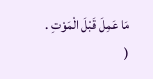مَا عَمِلَ قَبْلَ الْمَوْتِ .
(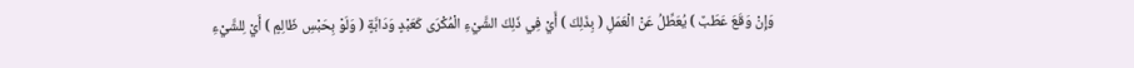وَإِنْ وَقَعَ عَطَبٌ ) يُعَطِّلُ عَنْ الْعَمَلِ ( بِذَلِكَ ) أَيْ فِي ذَلِكَ الشَّيْءِ الْمُكْرَى كَعَبْدٍ وَدَابَّةٍ ( وَلَوْ بِحَبْسِ ظَالِمٍ ) أَيْ لِلشَّيْءِ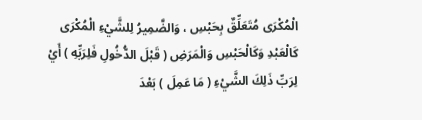الْمُكْرَى مُتَعَلِّقٌ بِحَبْسِ ، وَالضَّمِيرُ لِلشَّيْءِ الْمُكْرَى كَالْعَبْدِ وَكَالْحَبْسِ وَالْمَرَضِ ( قَبْلَ الدُّخُولِ فَلِرَبِّهِ ) أَيْ لِرَبِّ ذَلِكَ الشَّيْءِ ( مَا عَمِلَ ) بَعْدَ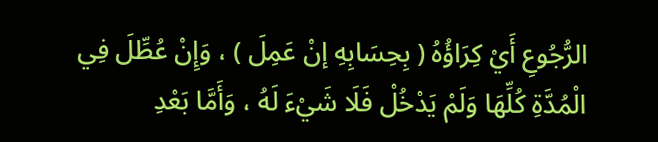الرُّجُوعِ أَيْ كِرَاؤُهُ ( بِحِسَابِهِ إنْ عَمِلَ ) ، وَإِنْ عُطِّلَ فِي الْمُدَّةِ كُلِّهَا وَلَمْ يَدْخُلْ فَلَا شَيْءَ لَهُ ، وَأَمَّا بَعْدِ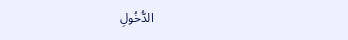الدُّخُولِ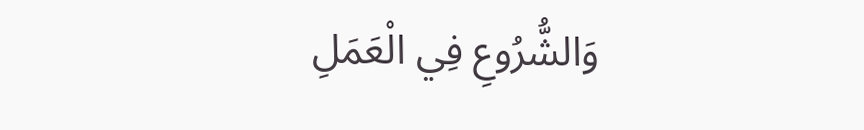وَالشُّرُوعِ فِي الْعَمَلِ